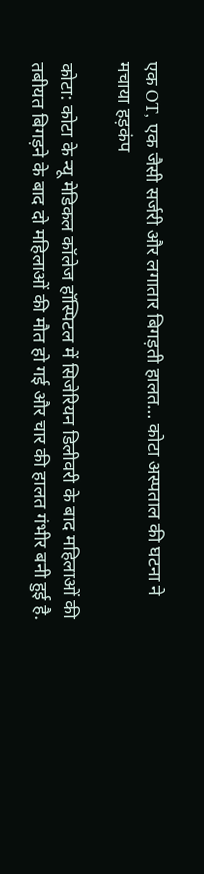एक OT, एक जैसी सर्जरी और लगातार बिगड़ती हालत… कोटा अस्पताल की घटना ने मचाया हड़कंप

कोटा: कोटा के न्यू मेडिकल कॉलेज हॉस्पिटल में सिजेरियन डिलीवरी के बाद महिलाओं की तबीयत बिगड़ने के बाद दो महिलाओं की मौत हो गई और चार की हालत गंभीर बनी हुई है.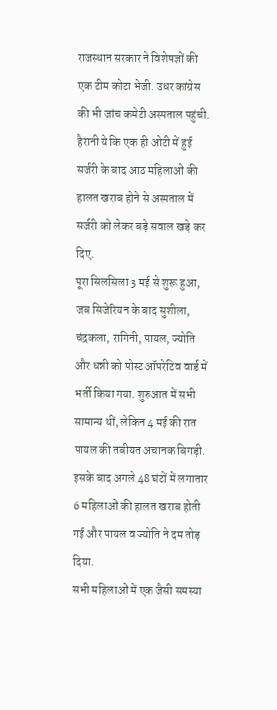राजस्थान सरकार ने विशेषज्ञों की एक टीम कोटा भेजी. उधर कांग्रेस की भी जांच कमेटी अस्पताल पहुंची. हैरानी ये कि एक ही ओटी में हुई सर्जरी के बाद आठ महिलाओं की हालत खराब होने से अस्पताल में सर्जरी को लेकर बड़े सवाल खड़े कर दिए.
पूरा सिलसिला 3 मई से शुरू हुआ, जब सिजेरियन के बाद सुशीला, चंद्रकला, रागिनी, पायल, ज्योति और धन्नी को पोस्ट ऑपरेटिव वार्ड में भर्ती किया गया. शुरुआत में सभी सामान्य थीं, लेकिन 4 मई की रात पायल की तबीयत अचानक बिगड़ी. इसके बाद अगले 48 घंटों में लगातार 6 महिलाओं की हालत खराब होती गई और पायल व ज्योति ने दम तोड़ दिया.
सभी महिलाओं में एक जैसी समस्या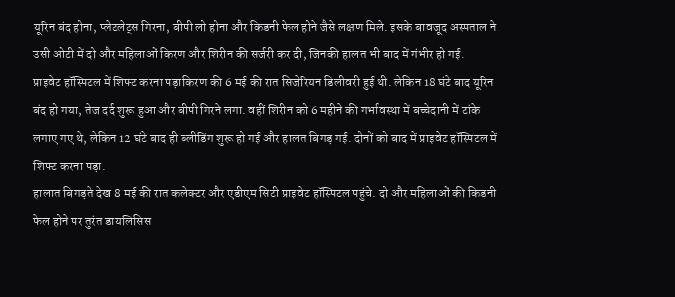यूरिन बंद होना, प्लेटलेट्स गिरना, बीपी लो होना और किडनी फेल होने जैसे लक्षण मिले. इसके बावजूद अस्पताल ने उसी ओटी में दो और महिलाओं किरण और शिरीन की सर्जरी कर दी, जिनकी हालत भी बाद में गंभीर हो गई.
प्राइवेट हॉस्पिटल में शिफ्ट करना पड़ाकिरण की 6 मई की रात सिजेरियन डिलीवरी हुई थी. लेकिन 18 घंटे बाद यूरिन बंद हो गया, तेज दर्द शुरू हुआ और बीपी गिरने लगा. वहीं शिरीन को 6 महीने की गर्भावस्था में बच्चेदानी में टांके लगाए गए थे, लेकिन 12 घंटे बाद ही ब्लीडिंग शुरू हो गई और हालत बिगड़ गई. दोनों को बाद में प्राइवेट हॉस्पिटल में शिफ्ट करना पड़ा.
हालात बिगड़ते देख 8 मई की रात कलेक्टर और एडीएम सिटी प्राइवेट हॉस्पिटल पहुंचे. दो और महिलाओं की किडनी फेल होने पर तुरंत डायलिसिस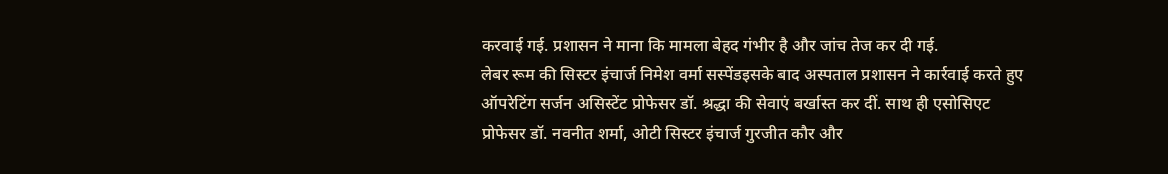करवाई गई. प्रशासन ने माना कि मामला बेहद गंभीर है और जांच तेज कर दी गई.
लेबर रूम की सिस्टर इंचार्ज निमेश वर्मा सस्पेंडइसके बाद अस्पताल प्रशासन ने कार्रवाई करते हुए ऑपरेटिंग सर्जन असिस्टेंट प्रोफेसर डॉ. श्रद्धा की सेवाएं बर्खास्त कर दीं. साथ ही एसोसिएट प्रोफेसर डॉ. नवनीत शर्मा, ओटी सिस्टर इंचार्ज गुरजीत कौर और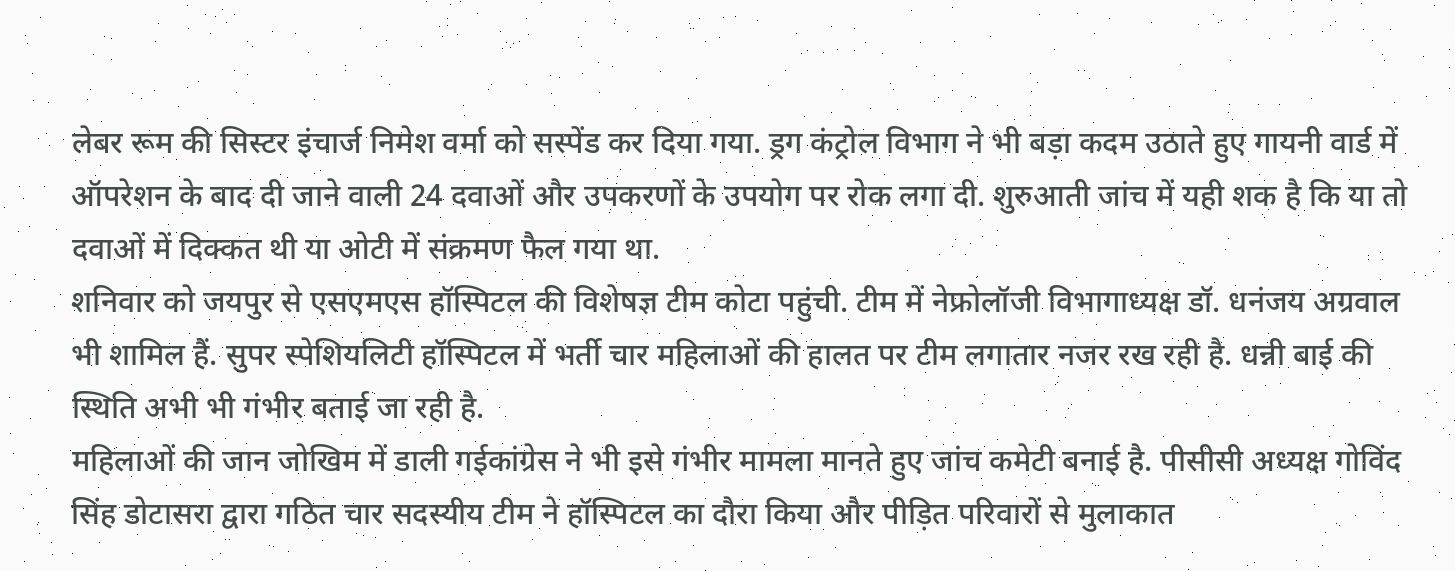लेबर रूम की सिस्टर इंचार्ज निमेश वर्मा को सस्पेंड कर दिया गया. ड्रग कंट्रोल विभाग ने भी बड़ा कदम उठाते हुए गायनी वार्ड में ऑपरेशन के बाद दी जाने वाली 24 दवाओं और उपकरणों के उपयोग पर रोक लगा दी. शुरुआती जांच में यही शक है कि या तो दवाओं में दिक्कत थी या ओटी में संक्रमण फैल गया था.
शनिवार को जयपुर से एसएमएस हॉस्पिटल की विशेषज्ञ टीम कोटा पहुंची. टीम में नेफ्रोलॉजी विभागाध्यक्ष डॉ. धनंजय अग्रवाल भी शामिल हैं. सुपर स्पेशियलिटी हॉस्पिटल में भर्ती चार महिलाओं की हालत पर टीम लगातार नजर रख रही है. धन्नी बाई की स्थिति अभी भी गंभीर बताई जा रही है.
महिलाओं की जान जोखिम में डाली गईकांग्रेस ने भी इसे गंभीर मामला मानते हुए जांच कमेटी बनाई है. पीसीसी अध्यक्ष गोविंद सिंह डोटासरा द्वारा गठित चार सदस्यीय टीम ने हॉस्पिटल का दौरा किया और पीड़ित परिवारों से मुलाकात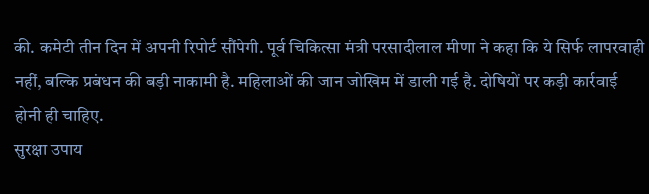की. कमेटी तीन दिन में अपनी रिपोर्ट सौंपेगी. पूर्व चिकित्सा मंत्री परसादीलाल मीणा ने कहा कि ये सिर्फ लापरवाही नहीं, बल्कि प्रबंधन की बड़ी नाकामी है. महिलाओं की जान जोखिम में डाली गई है. दोषियों पर कड़ी कार्रवाई होनी ही चाहिए.
सुरक्षा उपाय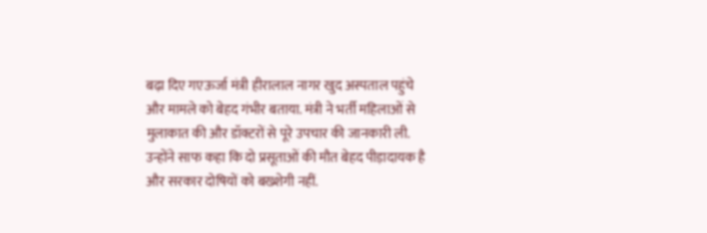बढ़ा दिए गएऊर्जा मंत्री हीरालाल नागर खुद अस्पताल पहुंचे और मामले को बेहद गंभीर बताया. मंत्री ने भर्ती महिलाओं से मुलाकात की और डॉक्टरों से पूरे उपचार की जानकारी ली. उन्होंने साफ कहा कि दो प्रसूताओं की मौत बेहद पीड़ादायक है और सरकार दोषियों को बख्शेगी नहीं.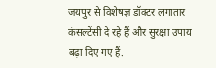जयपुर से विशेषज्ञ डॉक्टर लगातार कंसल्टेंसी दे रहे हैं और सुरक्षा उपाय बढ़ा दिए गए हैं.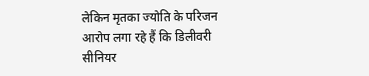लेकिन मृतका ज्योति के परिजन आरोप लगा रहे हैं कि डिलीवरी सीनियर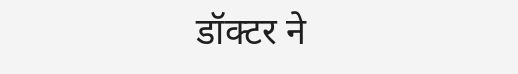डॉक्टर ने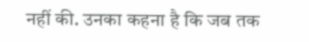नहीं की. उनका कहना है कि जब तक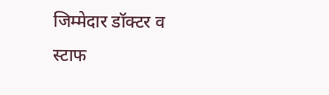जिम्मेदार डॉक्टर व स्टाफ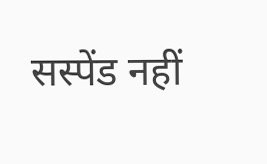सस्पेंड नहीं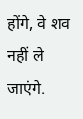होंगे, वे शव नहीं ले जाएंगे.